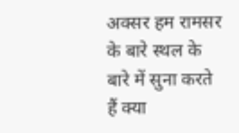अक्सर हम रामसर के बारे स्थल के बारे में सुना करते हैं क्या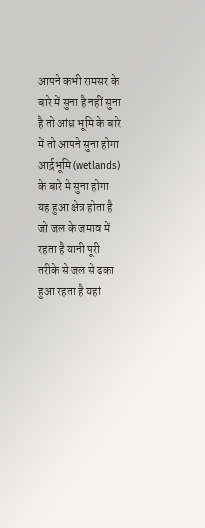आपने कभी रामसर के बारे में सुना है नहीं सुना है तो आंध्र भूमि के बारे में तो आपने सुना होगा आर्द्रभूमि(wetlands) के बारे मे सुना होगा यह हुआ क्षेत्र होता है जो जल के जमाव में रहता है यानी पूरी तरीके से जल से ढका हुआ रहता है यहां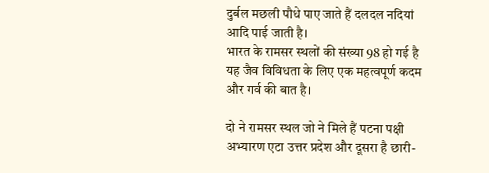दुर्बल मछली पौधे पाए जाते हैं दलदल नदियां आदि पाई जाती है।
भारत के रामसर स्थलों की संख्या 98 हो गई है यह जैव विविधता के लिए एक महत्वपूर्ण कदम और गर्व की बात है।

दो ने रामसर स्थल जो ने मिले हैं पटना पक्षी अभ्यारण एटा उत्तर प्रदेश और दूसरा है छारी-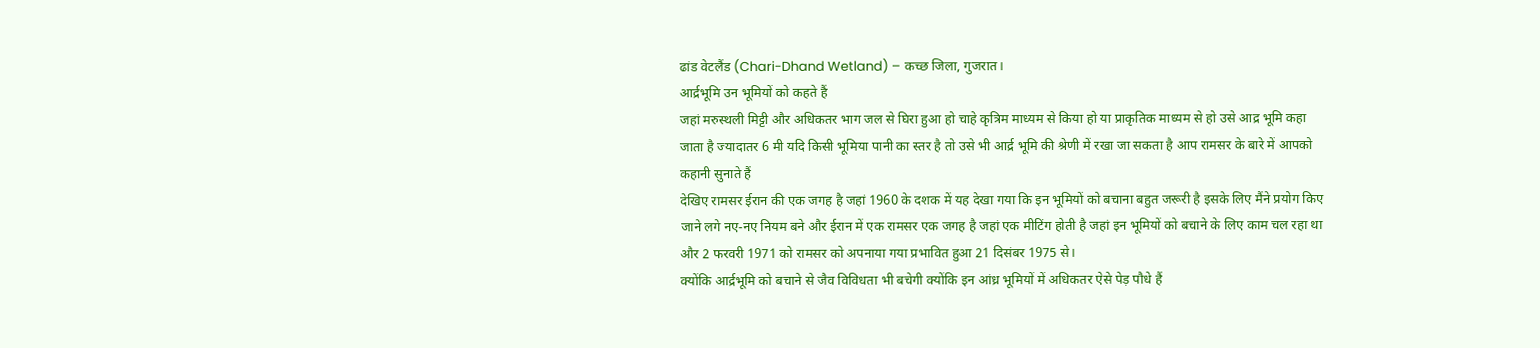ढांड वेटलैंड (Chari-Dhand Wetland) – कच्छ जिला, गुजरात।
आर्द्रभूमि उन भूमियों को कहते हैं
जहां मरुस्थली मिट्टी और अधिकतर भाग जल से घिरा हुआ हो चाहे कृत्रिम माध्यम से किया हो या प्राकृतिक माध्यम से हो उसे आद्र भूमि कहा जाता है ज्यादातर 6 मी यदि किसी भूमिया पानी का स्तर है तो उसे भी आर्द्र भूमि की श्रेणी में रखा जा सकता है आप रामसर के बारे में आपको कहानी सुनाते हैं
देखिए रामसर ईरान की एक जगह है जहां 1960 के दशक में यह देखा गया कि इन भूमियों को बचाना बहुत जरूरी है इसके लिए मैंने प्रयोग किए जाने लगे नए-नए नियम बने और ईरान में एक रामसर एक जगह है जहां एक मीटिंग होती है जहां इन भूमियों को बचाने के लिए काम चल रहा था और 2 फरवरी 1971 को रामसर को अपनाया गया प्रभावित हुआ 21 दिसंबर 1975 से।
क्योंकि आर्द्रभूमि को बचाने से जैव विविधता भी बचेगी क्योंकि इन आंध्र भूमियों में अधिकतर ऐसे पेड़ पौधे हैं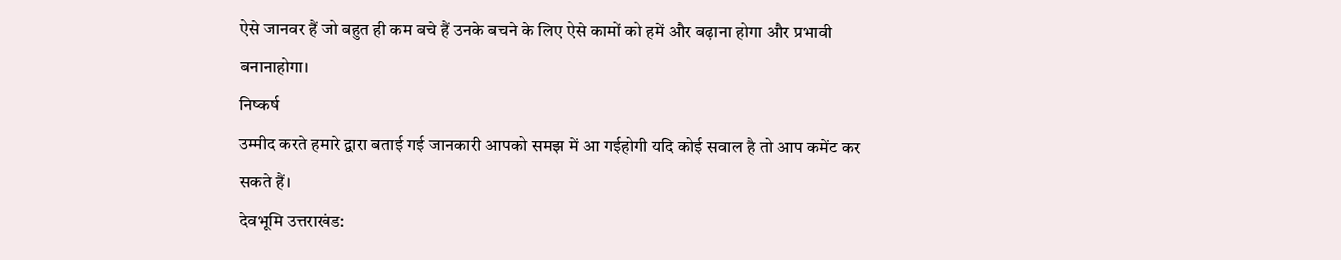ऐसे जानवर हैं जो बहुत ही कम बचे हैं उनके बचने के लिए ऐसे कामों को हमें और बढ़ाना होगा और प्रभावी बनानाहोगा।
निष्कर्ष
उम्मीद करते हमारे द्वारा बताई गई जानकारी आपको समझ में आ गईहोगी यदि कोई सवाल है तो आप कमेंट कर सकते हैं।
देवभूमि उत्तराखंड: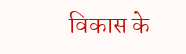विकास के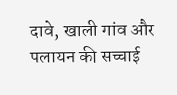दावे, खाली गांव और पलायन की सच्चाई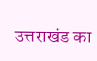उत्तराखंड का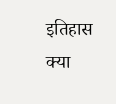इतिहास क्या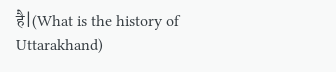है|(What is the history of Uttarakhand)